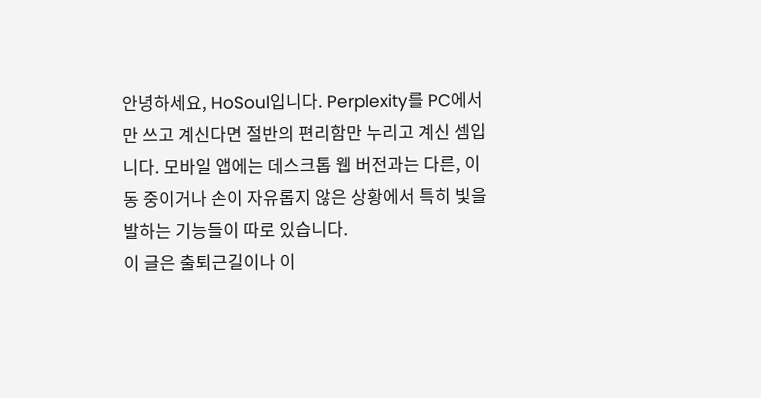안녕하세요, HoSoul입니다. Perplexity를 PC에서만 쓰고 계신다면 절반의 편리함만 누리고 계신 셈입니다. 모바일 앱에는 데스크톱 웹 버전과는 다른, 이동 중이거나 손이 자유롭지 않은 상황에서 특히 빛을 발하는 기능들이 따로 있습니다.
이 글은 출퇴근길이나 이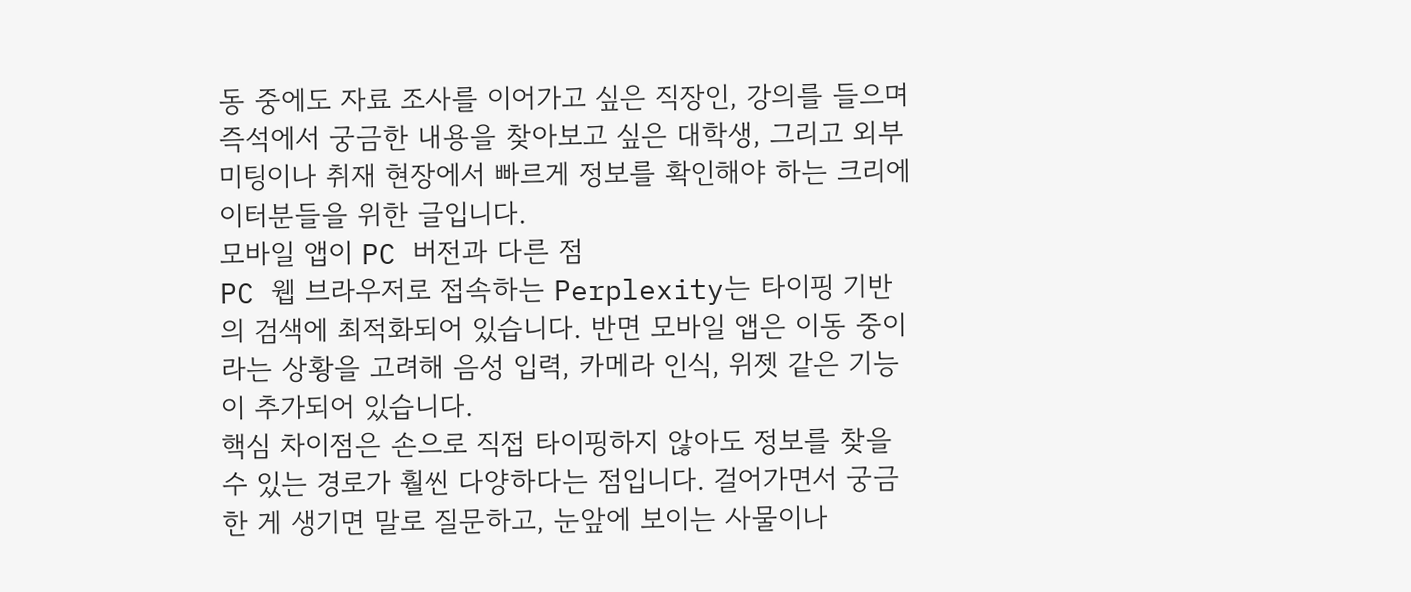동 중에도 자료 조사를 이어가고 싶은 직장인, 강의를 들으며 즉석에서 궁금한 내용을 찾아보고 싶은 대학생, 그리고 외부 미팅이나 취재 현장에서 빠르게 정보를 확인해야 하는 크리에이터분들을 위한 글입니다.
모바일 앱이 PC 버전과 다른 점
PC 웹 브라우저로 접속하는 Perplexity는 타이핑 기반의 검색에 최적화되어 있습니다. 반면 모바일 앱은 이동 중이라는 상황을 고려해 음성 입력, 카메라 인식, 위젯 같은 기능이 추가되어 있습니다.
핵심 차이점은 손으로 직접 타이핑하지 않아도 정보를 찾을 수 있는 경로가 훨씬 다양하다는 점입니다. 걸어가면서 궁금한 게 생기면 말로 질문하고, 눈앞에 보이는 사물이나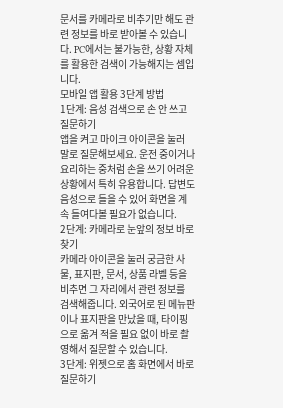문서를 카메라로 비추기만 해도 관련 정보를 바로 받아볼 수 있습니다. PC에서는 불가능한, 상황 자체를 활용한 검색이 가능해지는 셈입니다.
모바일 앱 활용 3단계 방법
1단계: 음성 검색으로 손 안 쓰고 질문하기
앱을 켜고 마이크 아이콘을 눌러 말로 질문해보세요. 운전 중이거나 요리하는 중처럼 손을 쓰기 어려운 상황에서 특히 유용합니다. 답변도 음성으로 들을 수 있어 화면을 계속 들여다볼 필요가 없습니다.
2단계: 카메라로 눈앞의 정보 바로 찾기
카메라 아이콘을 눌러 궁금한 사물, 표지판, 문서, 상품 라벨 등을 비추면 그 자리에서 관련 정보를 검색해줍니다. 외국어로 된 메뉴판이나 표지판을 만났을 때, 타이핑으로 옮겨 적을 필요 없이 바로 촬영해서 질문할 수 있습니다.
3단계: 위젯으로 홈 화면에서 바로 질문하기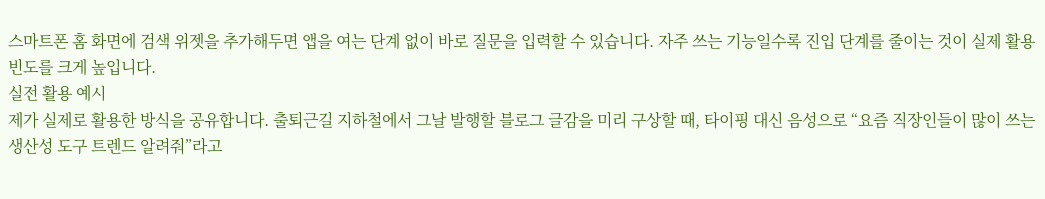스마트폰 홈 화면에 검색 위젯을 추가해두면 앱을 여는 단계 없이 바로 질문을 입력할 수 있습니다. 자주 쓰는 기능일수록 진입 단계를 줄이는 것이 실제 활용 빈도를 크게 높입니다.
실전 활용 예시
제가 실제로 활용한 방식을 공유합니다. 출퇴근길 지하철에서 그날 발행할 블로그 글감을 미리 구상할 때, 타이핑 대신 음성으로 “요즘 직장인들이 많이 쓰는 생산성 도구 트렌드 알려줘”라고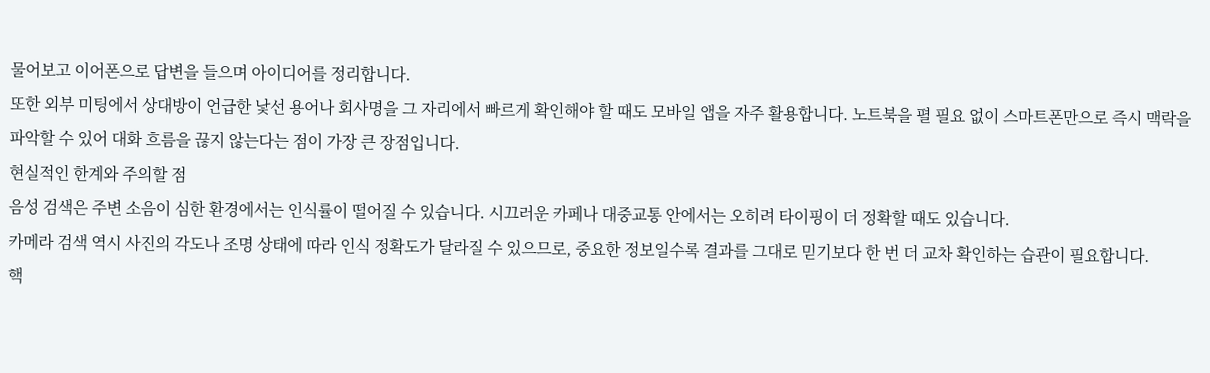물어보고 이어폰으로 답변을 들으며 아이디어를 정리합니다.
또한 외부 미팅에서 상대방이 언급한 낯선 용어나 회사명을 그 자리에서 빠르게 확인해야 할 때도 모바일 앱을 자주 활용합니다. 노트북을 펼 필요 없이 스마트폰만으로 즉시 맥락을 파악할 수 있어 대화 흐름을 끊지 않는다는 점이 가장 큰 장점입니다.
현실적인 한계와 주의할 점
음성 검색은 주변 소음이 심한 환경에서는 인식률이 떨어질 수 있습니다. 시끄러운 카페나 대중교통 안에서는 오히려 타이핑이 더 정확할 때도 있습니다.
카메라 검색 역시 사진의 각도나 조명 상태에 따라 인식 정확도가 달라질 수 있으므로, 중요한 정보일수록 결과를 그대로 믿기보다 한 번 더 교차 확인하는 습관이 필요합니다.
핵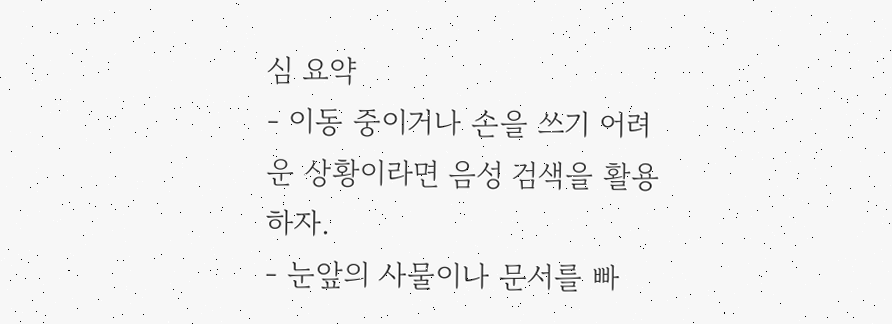심 요약
- 이동 중이거나 손을 쓰기 어려운 상황이라면 음성 검색을 활용하자.
- 눈앞의 사물이나 문서를 빠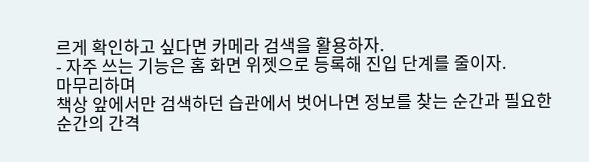르게 확인하고 싶다면 카메라 검색을 활용하자.
- 자주 쓰는 기능은 홈 화면 위젯으로 등록해 진입 단계를 줄이자.
마무리하며
책상 앞에서만 검색하던 습관에서 벗어나면 정보를 찾는 순간과 필요한 순간의 간격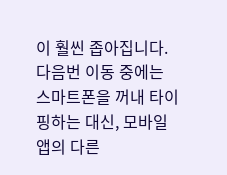이 훨씬 좁아집니다. 다음번 이동 중에는 스마트폰을 꺼내 타이핑하는 대신, 모바일 앱의 다른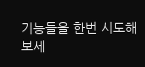기능들을 한번 시도해보세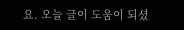요. 오늘 글이 도움이 되셨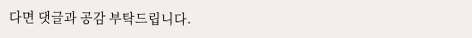다면 댓글과 공감 부탁드립니다.